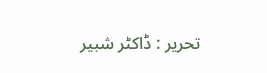تحریر : ڈاکٹر شبیر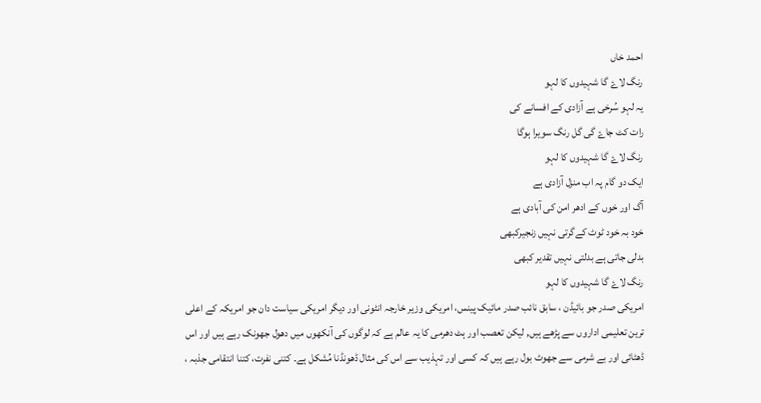احمد خاں
رنگ لاۓ گا شہیدوں کا لہو
یہ لہو سُرخی ہے آزادی کے افسانے کی
رات کٹ جاۓ گی گل رنگ سویرا ہوگا
رنگ لاۓ گا شہیدوں کا لہو
ایک دو گام پہ اب منزل آزادی ہے
آگ اور خوں کے ادھر امن کی آبادی ہے
خود بہ خود ٹوٹ کےگرتی نہیں زنجیرکبھی
بدلی جاتی ہے بدلتی نہیں تقدیر کبھی
رنگ لاۓ گا شہیدوں کا لہو
امریکی صدر جو بائیڈن ، سابق نائب صدر مائیک پینس، امریکی وزیر خارجہ انٹونی اور دیگر امریکی سیاست دان جو امریکہ کے اعلی ترین تعلیمی اداروں سے پڑھے ہیں, لیکن تعصب اور ہٹ دھرمی کا یہ عالم ہے کہ لوگوں کی آنکھوں میں دھول جھونک رہے ہیں اور اس ڈھٹائی اور بے شرمی سے جھوٹ بول رہے ہیں کہ کسی اور تہذیب سے اس کی مثال ڈھونڈنا مُشکل ہے۔ کتنی نفرت، کتنا انتقامی جذبہ ،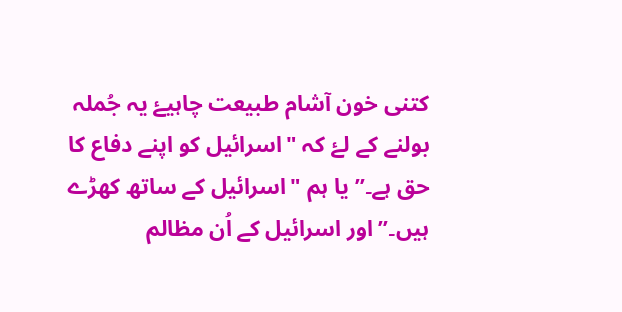کتنی خون آشام طبیعت چاہیۓ یہ جُملہ بولنے کے لۓ کہ "اسرائیل کو اپنے دفاع کا حق ہے۔” یا ہم "اسرائیل کے ساتھ کھڑے ہیں۔” اور اسرائیل کے اُن مظالم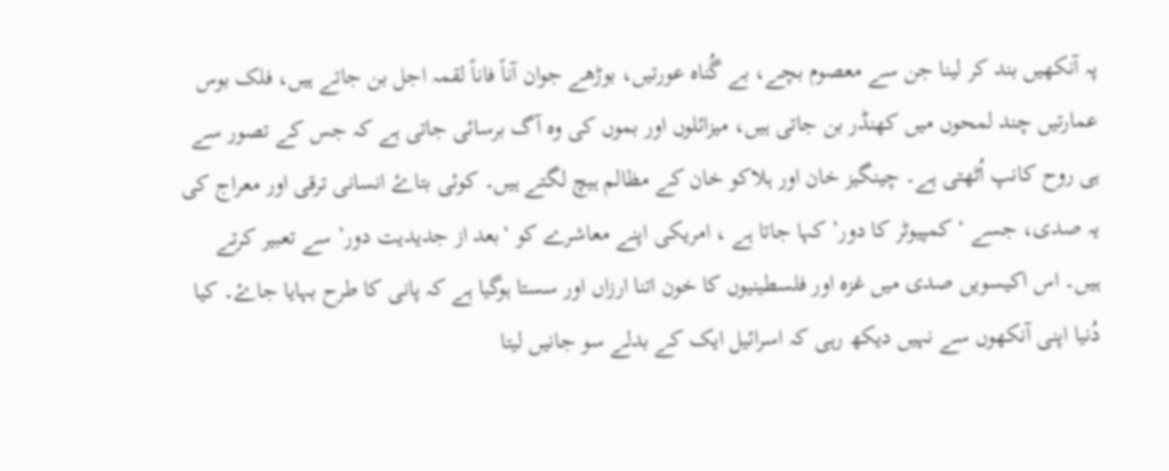پہ آنکھیں بند کر لینا جن سے معصوم بچے، بے گُناہ عورتیں، بوڑھے جوان آناً فاناً لقمہ اجل بن جاتے ہیں، فلک بوس عمارتیں چند لمحوں میں کھنڈر بن جاتی ہیں، میزائلوں اور بموں کی وہ آگ برسائی جاتی ہے کہ جس کے تصور سے ہی روح کانپ اُٹھتی ہے۔ چینگیز خان اور ہلاکو خان کے مظالم ہیچ لگتے ہیں۔ کوئی بتاۓ انسانی ترقی اور معراج کی یہ صدی، جسے ‘کمپیوٹر کا دور’ کہا جاتا ہے ، امریکی اپنے معاشرے کو ‘بعد از جدیدیت دور’ سے تعبیر کرتے ہیں۔ اس اکیسویں صدی میں غزہ اور فلسطینیوں کا خون اتنا ارزاں اور سستا ہوگیا ہے کہ پانی کا طرح بہایا جاۓ۔ کیا دُنیا اپنی آنکھوں سے نہیں دیکھ رہی کہ اسرائیل ایک کے بدلے سو جانیں لیتا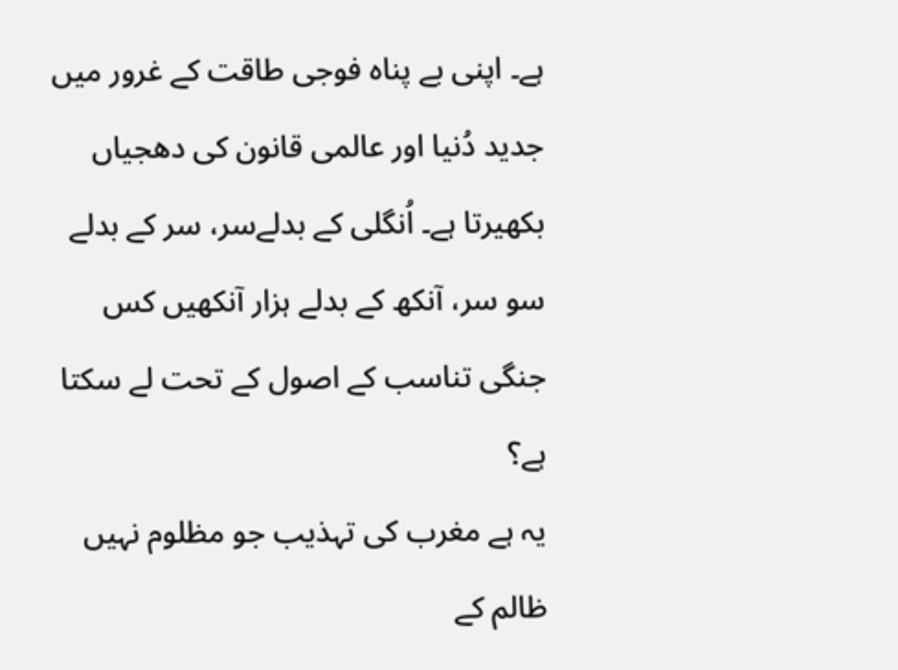ہے۔ اپنی بے پناہ فوجی طاقت کے غرور میں جدید دُنیا اور عالمی قانون کی دھجیاں بکھیرتا ہے۔ اُنگلی کے بدلےسر، سر کے بدلے سو سر، آنکھ کے بدلے ہزار آنکھیں کس جنگی تناسب کے اصول کے تحت لے سکتا ہے؟
یہ ہے مغرب کی تہذیب جو مظلوم نہیں ظالم کے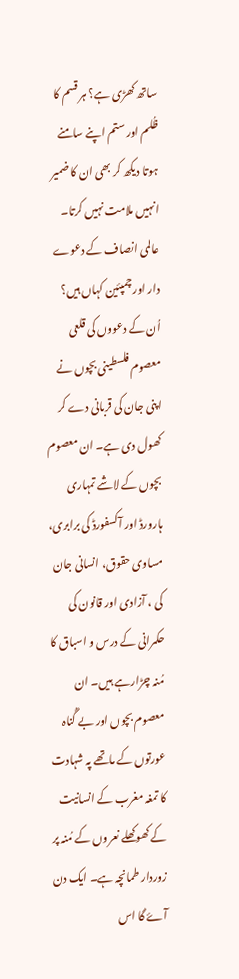ساتھ کھڑی ہے؟ ہر قسم کا ظُلم اور ستم اپنے سامنے ہوتا دیکھ کر بھی ان کا ضمیر انہیں ملامت نہیں کرتا۔ عالمی انصاف کے دعوے دار اور چمپئین کہاں ہیں؟ اُن کے دعووں کی قلعی معصوم فلسطینی بچوں نے اپنی جان کی قربانی دے کر کھول دی ہے۔ ان معصوم بچوں کے لاشے تمہاری ہارورڈ اور آکسفورڈ کی برابری، مساوی حقوق، انسانی جان کی ، آزادی اور قانون کی حکمرانی کے درس و اسباق کا مُنہ چڑارہے ہیں۔ ان معصوم بچوں اور بے گُناہ عورتوں کے ماتھے پہ شہادت کا تمغہ مغرب کے انسانیت کے کھوکھلے نعروں کے مُنہ پر زوردار طمانچہ ہے۔ ایک دن آۓ گا اس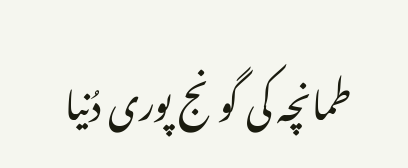طمانچہ کی گونج پوری دُنیا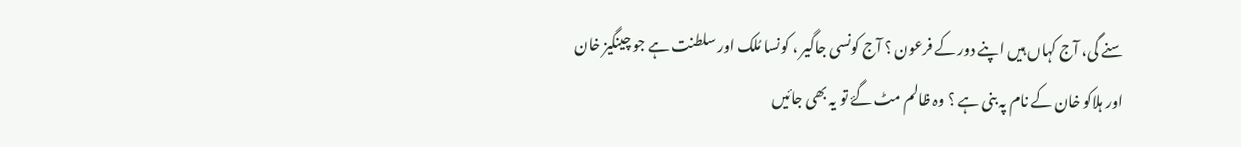سنے گی، آج کہاں ہیں اپنے دور کے فرعون ؟ آج کونسی جاگیر ، کونسا مُلک اور سلطنت ہے جو چینگیز خان اور ہلاکو خان کے نام پہ بنی ہے ؟ وہ ظالم مٹ گۓ تو یہ بھی جائیں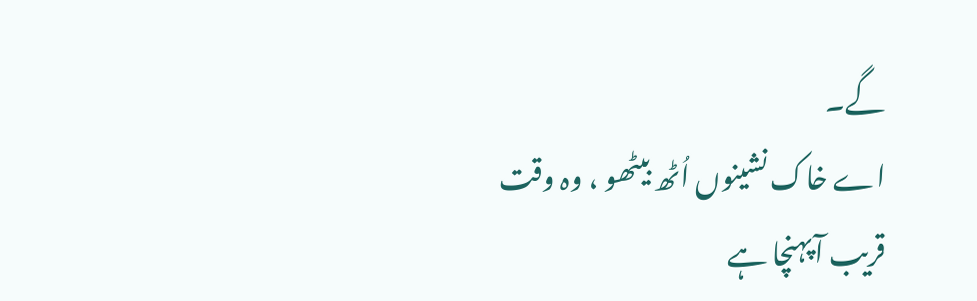گے۔
اے خاک نشینوں اُٹھ بیٹھو ، وہ وقت قریب آپہنچا ہے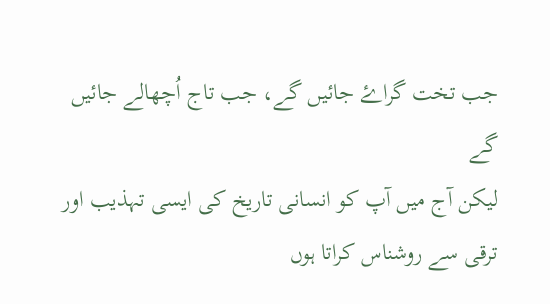جب تخت گراۓ جائیں گے، جب تاج اُچھالے جائیں گے
لیکن آج میں آپ کو انسانی تاریخ کی ایسی تہذیب اور ترقی سے روشناس کراتا ہوں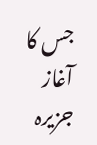جس کا آغاز جزیرہ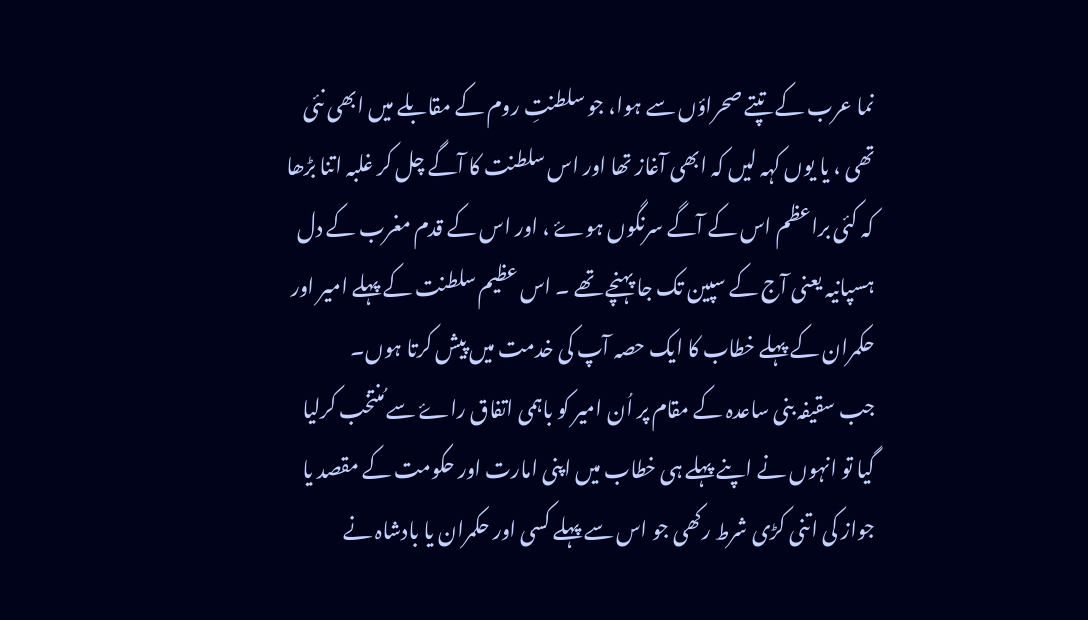نما عرب کے تپتے صحراؤں سے ہوا، جو سلطنتِ روم کے مقابلے میں ابھی نئی تھی ، یا یوں کہہ لیں کہ ابھی آغاز تھا اور اس سلطنت کا آگے چل کر غلبہ اتنا بڑھا کہ کئی براعظم اس کے آگے سرنگوں ہوۓ ، اور اس کے قدم مغرب کے دل ہسپانیہ یعنی آج کے سپین تک جا پہنچے تھے ۔ اس عظیم سلطنت کے پہلے امیر اور حکمران کے پہلے خطاب کا ایک حصہ آپ کی خدمت میں پیش کرتا ہوں۔
جب سقیفہ بنی ساعدہ کے مقام پر اُن امیر کو باہمی اتفاق راۓ سے مُنتخب کرلیا گیا تو انہوں نے اپنے پہلے ہی خطاب میں اپنی امارت اور حکومت کے مقصد یا جواز کی اتنی کڑی شرط رکھی جو اس سے پہلے کسی اور حکمران یا بادشاہ نے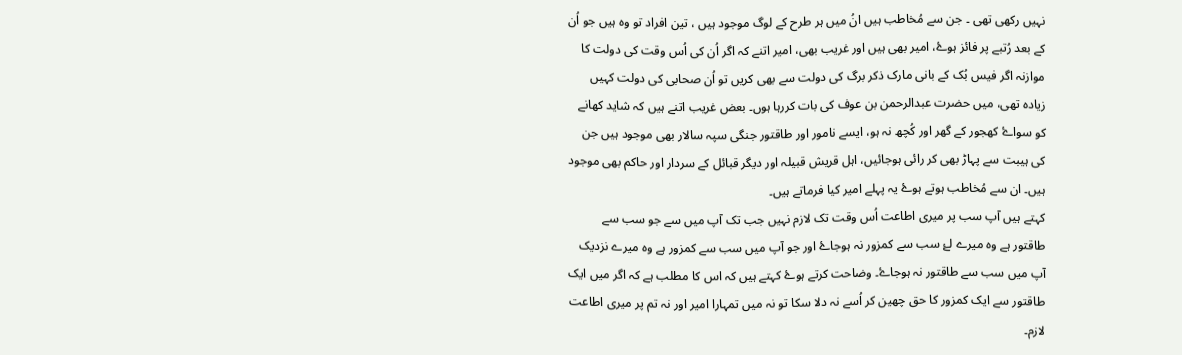نہیں رکھی تھی ۔ جن سے مُخاطب ہیں انُ میں ہر طرح کے لوگ موجود ہیں ، تین افراد تو وہ ہیں جو اُن کے بعد رُتبے پر فائز ہوۓ، امیر بھی ہیں اور غریب بھی، امیر اتنے کہ اگر اُن کی اُس وقت کی دولت کا موازنہ اگر فیس بُک کے بانی مارک ذکر برگ کی دولت سے بھی کریں تو اُن صحابی کی دولت کہیں زیادہ تھی، میں حضرت عبدالرحمن بن عوف کی بات کررہا ہوں۔ بعض غریب اتنے ہیں کہ شاید کھانے کو سواۓ کھجور کے گھر اور کُچھ نہ ہو، ایسے نامور اور طاقتور جنگی سپہ سالار بھی موجود ہیں جن کی ہیبت سے پہاڑ بھی کر رائی ہوجائیں، اہل قریش قبیلہ اور دیگر قبائل کے سردار اور حاکم بھی موجود ہیں۔ ان سے مُخاطب ہوتے ہوۓ یہ پہلے امیر کیا فرماتے ہیں۔
کہتے ہیں آپ سب پر میری اطاعت اُس وقت تک لازم نہیں جب تک آپ میں سے جو سب سے طاقتور ہے وہ میرے لۓ سب سے کمزور نہ ہوجاۓ اور جو آپ میں سب سے کمزور ہے وہ میرے نزدیک آپ میں سب سے طاقتور نہ ہوجاۓ۔ وضاحت کرتے ہوۓ کہتے ہیں کہ اس کا مطلب ہے کہ اگر میں ایک طاقتور سے ایک کمزور کا حق چھین کر اُسے نہ دلا سکا تو نہ میں تمہارا امیر اور نہ تم پر میری اطاعت لازم۔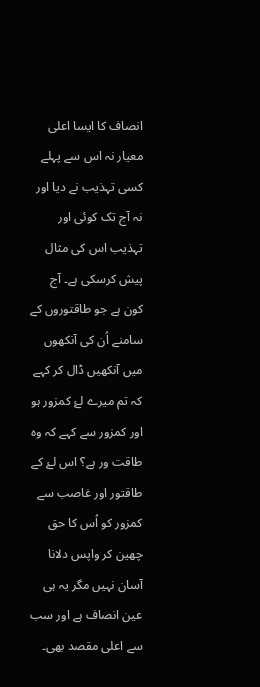انصاف کا ایسا اعلی معیار نہ اس سے پہلے کسی تہذیب نے دیا اور نہ آج تک کوئی اور تہذیب اس کی مثال پیش کرسکی ہے۔ آج کون ہے جو طاقتوروں کے سامنے اُن کی آنکھوں میں آنکھیں ڈال کر کہے کہ تم میرے لۓ کمزور ہو اور کمزور سے کہے کہ وہ طاقت ور ہے؟ اس لۓ کے طاقتور اور غاصب سے کمزور کو اُس کا حق چھین کر واپس دلانا آسان نہیں مگر یہ ہی عین انصاف ہے اور سب سے اعلی مقصد بھی۔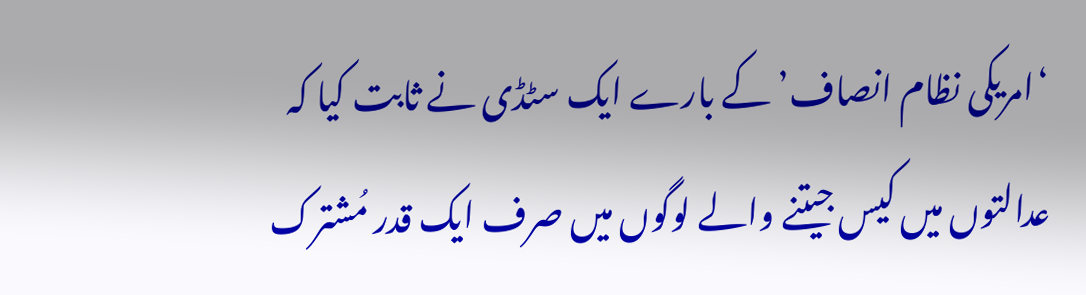‘امریکی نظام انصاف’ کے بارے ایک سٹڈی نے ثابت کیا کہ عدالتوں میں کیس جیتنے والے لوگوں میں صرف ایک قدر مُشترک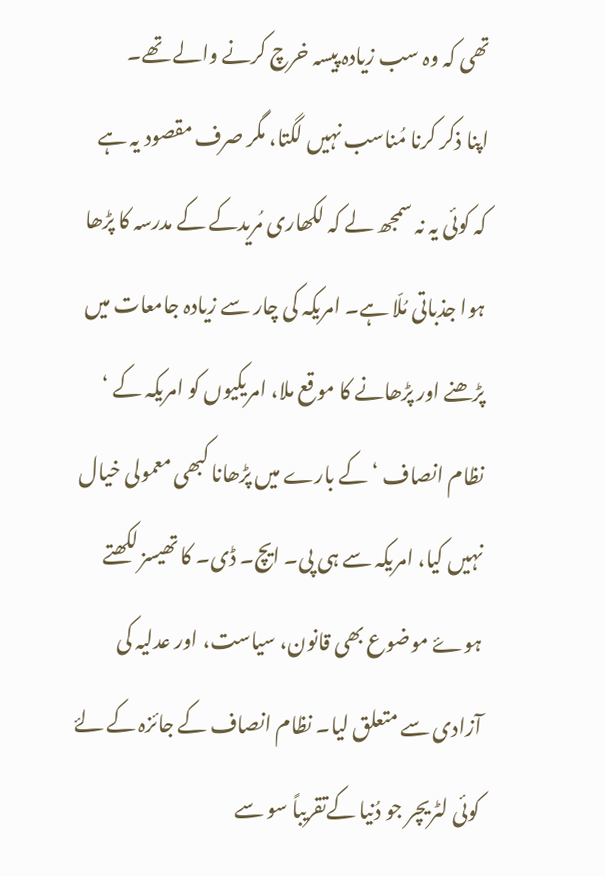تھی کہ وہ سب زیادہ پیسہ خرچ کرنے والے تھے۔
اپنا ذکر کرنا مُناسب نہیں لگتا، مگر صرف مقصود یہ ہے کہ کوئی یہ نہ سمجھ لے کہ لکھاری مُریدکے کے مدرسہ کا پڑھا ہوا جذباتی مُلّا ہے۔ امریکہ کی چار سے زیادہ جامعات میں پڑھنے اور پڑھانے کا موقع ملا، امریکیوں کو امریکہ کے ‘ نظام انصاف ‘ کے بارے میں پڑھانا کبھی معمولی خیال نہیں کیا، امریکہ سے ہی پی۔ ایچ۔ ڈی۔ کا تھیسز لکھتے ہوۓ موضوع بھی قانون، سیاست، اور عدلیہ کی آزادی سے متعلق لیا۔ نظام انصاف کے جائزہ کے لۓ کوئی لٹریچر جو دُنیا کےتقریباً سو سے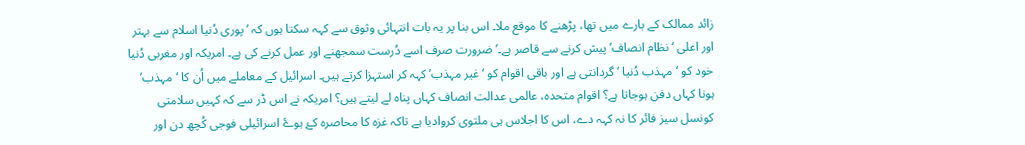زائد ممالک کے بارے میں تھا، پڑھنے کا موقع ملا۔ اس بنا پر یہ بات انتہائی وثوق سے کہہ سکتا ہوں کہ ‘پوری دُنیا اسلام سے بہتر اور اعلی ‘نظام انصاف’ پیش کرنے سے قاصر ہے۔’ ضرورت صرف اسے دُرست سمجھنے اور عمل کرنے کی ہے۔ امریکہ اور مغربی دُنیا خود کو ‘مہذب دُنیا ‘ گردانتی ہے اور باقی اقوام کو ‘غیر مہذب’ کہہ کر استہزا کرتے ہیں۔ اسرائیل کے معاملے میں اُن کا ‘مہذب’ ہونا کہاں دفن ہوجاتا ہے؟ اقوام متحدہ، عالمی عدالت انصاف کہاں پناہ لے لیتے ہیں؟ امریکہ نے اس ڈر سے کہ کہیں سلامتی کونسل سیز فائر کا نہ کہہ دے، اس کا اجلاس ہی ملتوی کروادیا ہے تاکہ غزہ کا محاصرہ کۓ ہوۓ اسرائیلی فوجی کُچھ دن اور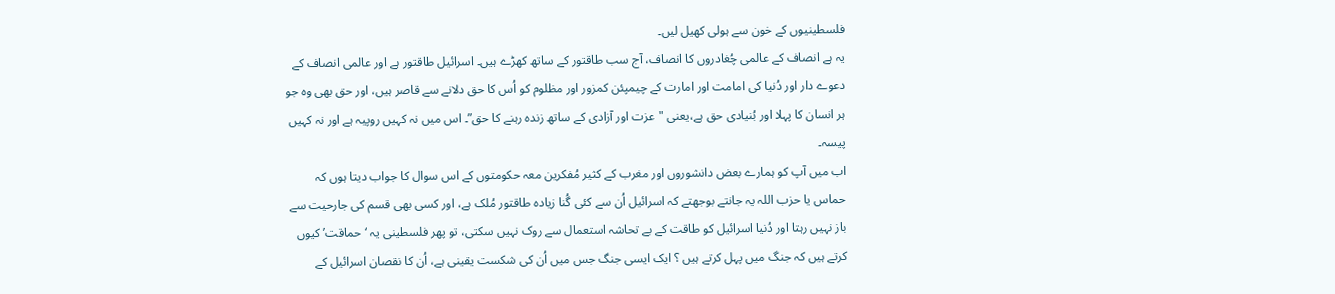فلسطینیوں کے خون سے ہولی کھیل لیں۔
یہ ہے انصاف کے عالمی چُغادروں کا انصاف، آج سب طاقتور کے ساتھ کھڑے ہیں۔ اسرائیل طاقتور ہے اور عالمی انصاف کے دعوے دار اور دُنیا کی امامت اور امارت کے چیمپئن کمزور اور مظلوم کو اُس کا حق دلانے سے قاصر ہیں، اور حق بھی وہ جو ہر انسان کا پہلا اور بُنیادی حق ہے،یعنی "عزت اور آزادی کے ساتھ زندہ رہنے کا حق”۔ اس میں نہ کہیں روپیہ ہے اور نہ کہیں پیسہ۔
اب میں آپ کو ہمارے بعض دانشوروں اور مغرب کے کثیر مُفکرین معہ حکومتوں کے اس سوال کا جواب دیتا ہوں کہ حماس یا حزب اللہ یہ جانتے بوجھتے کہ اسرائیل اُن سے کئی گُنا زیادہ طاقتور مُلک ہے، اور کسی بھی قسم کی جارحیت سے باز نہیں رہتا اور دُنیا اسرائیل کو طاقت کے بے تحاشہ استعمال سے روک نہیں سکتی، تو پھر فلسطینی یہ ‘حماقت’ کیوں کرتے ہیں کہ جنگ میں پہل کرتے ہیں ؟ ایک ایسی جنگ جس میں اُن کی شکست یقینی ہے، اُن کا نقصان اسرائیل کے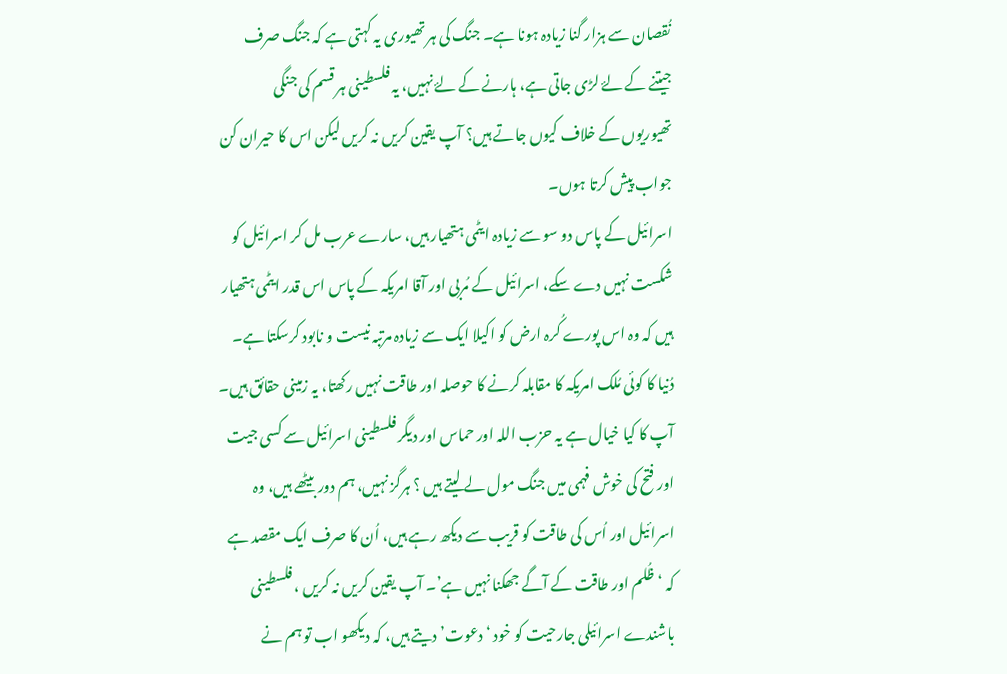نُقصان سے ہزار گنا زیادہ ہونا ہے۔ جنگ کی ہر تھیوری یہ کہتی ہے کہ جنگ صرف جیتنے کے لۓ لڑی جاتی ہے، ہارنے کے لۓ نہیں، یہ فلسطینی ہر قسم کی جنگی تھیوریوں کے خلاف کیوں جاتے ہیں؟ آپ یقین کریں نہ کریں لیکن اس کا حیران کن جواب پیش کرتا ہوں۔
اسرائیل کے پاس دو سو سے زیادہ ایٹمی ہتھیار ہیں، سارے عرب مل کر اسرائیل کو شکست نہیں دے سکے، اسرائیل کے مُربی اور آقا امریکہ کے پاس اس قدر ایٹمی ہتھیار ہیں کہ وہ اس پورے کُرہ ارض کو اکیلا ایک سے زیادہ مرتبہ نیست و نابود کرسکتا ہے۔ دُنیا کا کوئی مُلک امریکہ کا مقابلہ کرنے کا حوصلہ اور طاقت نہیں رکھتا، یہ زمینی حقائق ہیں۔ آپ کا کیا خیال ہے یہ حزب اللہ اور حماس اور دیگر فلسطینی اسرائیل سے کسی جیت اور فتح کی خوش فہمی میں جنگ مول لے لیتے ہیں ؟ ہرگز نہیں، ہم دور بیٹھے ہیں، وہ اسرائیل اور اُس کی طاقت کو قریب سے دیکھ رہے ہیں، اُن کا صرف ایک مقصد ہے کہ ‘ ظُلم اور طاقت کے آگے جھکنا نہیں ہے’۔ آپ یقین کریں نہ کریں ، فلسطینی باشندے اسرائیلی جارحیت کو خود ‘ دعوت’ دیتے ہیں، کہ دیکھو اب تو ہم نے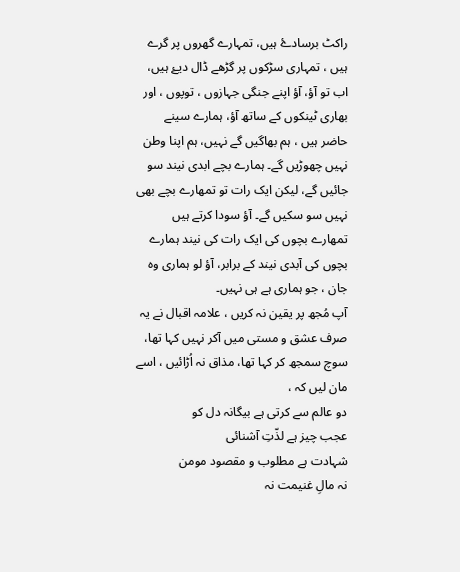راکٹ برسادۓ ہیں، تمہارے گھروں پر گرے ہیں ، تمہاری سڑکوں پر گڑھے ڈال دیۓ ہیں، اب تو آؤ، آؤ اپنے جنگی جہازوں ، توپوں ، اور بھاری ٹینکوں کے ساتھ آؤ، ہمارے سینے حاضر ہیں ، ہم بھاگیں گے نہیں، ہم اپنا وطن نہیں چھوڑیں گے۔ ہمارے بچے ابدی نیند سو جائیں گے، لیکن ایک رات تو تمھارے بچے بھی نہیں سو سکیں گے۔ آؤ سودا کرتے ہیں تمھارے بچوں کی ایک رات کی نیند ہمارے بچوں کی آبدی نیند کے برابر، آؤ لو ہماری وہ جان ، جو ہماری ہے ہی نہیں۔
آپ مُجھ پر یقین نہ کریں ، علامہ اقبال نے یہ صرف عشق و مستی میں آکر نہیں کہا تھا، سوچ سمجھ کر کہا تھا، مذاق نہ اُڑائیں ، اسے مان لیں کہ ،
دو عالم سے کرتی ہے بیگانہ دل کو
عجب چیز ہے لذّتِ آشنائی
شہادت ہے مطلوب و مقصود مومن
نہ مالِ غنیمت نہ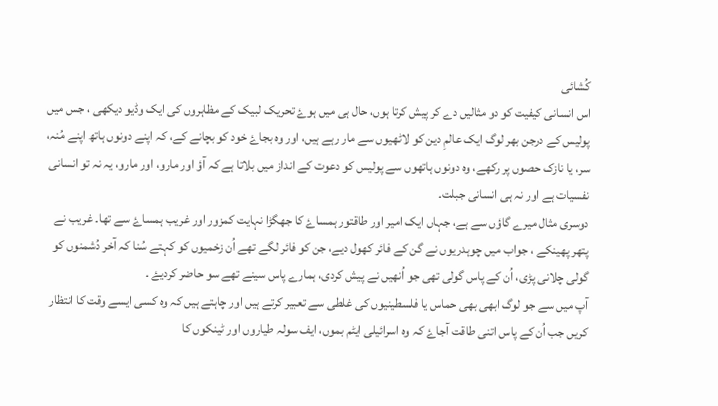کُشائی
اس انسانی کیفیت کو دو مثالیں دے کر پیش کرتا ہوں، حال ہی میں ہوۓ تحریک لبیک کے مظاہروں کی ایک وڈیو دیکھی ، جس میں پولیس کے درجن بھر لوگ ایک عالمِ دین کو لاٹھیوں سے مار رہے ہیں، اور وہ بجاۓ خود کو بچانے کے، کہ اپنے دونوں ہاتھ اپنے مُنہ، سر، یا نازک حصوں پر رکھے، وہ دونوں ہاتھوں سے پولیس کو دعوت کے انداز میں بلاتا ہے کہ آؤ اور مارو، اور مارو، یہ نہ تو انسانی نفسیات ہے اور نہ ہی انسانی جبلت۔
دوسری مثال میرے گاؤں سے ہے، جہاں ایک امیر اور طاقتور ہمساۓ کا جھگڑا نہایت کمزور اور غریب ہمساۓ سے تھا۔ غریب نے پتھر پھینکے ، جواب میں چوہدریوں نے گن کے فائر کھول دیے، جن کو فائر لگے تھے اُن زخمیوں کو کہتے سُنا کہ آخر دُشمنوں کو گولی چلانی پڑی، اُن کے پاس گولی تھی جو اُنھیں نے پیش کردی، ہمارے پاس سینے تھے سو حاضر کردیۓ ۔
آپ میں سے جو لوگ ابھی بھی حماس یا فلسطینیوں کی غلطی سے تعبیر کرتے ہیں اور چاہتے ہیں کہ وہ کسی ایسے وقت کا انتظار کریں جب اُن کے پاس اتنی طاقت آجاۓ کہ وہ اسرائیلی ایٹم بموں، ایف سولہ طیاروں اور ٹینکوں کا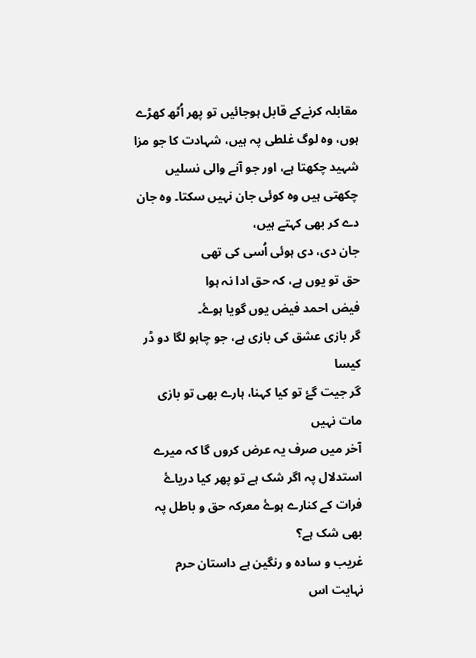مقابلہ کرنےکے قابل ہوجائیں تو پھر اُٹھ کھڑے ہوں، وہ لوگ غلطی پہ ہیں، شہادت کا جو مزا شہید چکھتا ہے، اور جو آنے والی نسلیں چکھتی ہیں وہ کوئی جان نہیں سکتا۔ وہ جان دے کر بھی کہتے ہیں،
جان دی، دی ہوئی اُسی کی تھی
حق تو یوں ہے، کہ حق ادا نہ ہوا
فیض احمد فیض یوں گویا ہوۓ۔
گر بازی عشق کی بازی ہے، جو چاہو لگا دو ڈر کیسا
گر جیت گۓ تو کیا کہنا، ہارے بھی تو بازی مات نہیں
آخر میں صرف یہ عرض کروں گا کہ میرے استدلال پہ اگر شک ہے تو پھر کیا دریاۓ فرات کے کنارے ہوۓ معرکہ حق و باطل پہ بھی شک ہے؟
غریب و سادہ و رنگین ہے داستان حرم
نہایت اس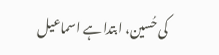کی حُسین، ابتدا ہے اسماعیل